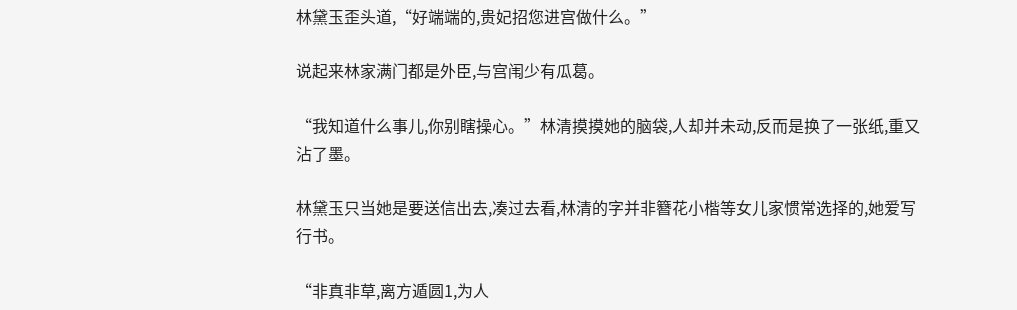林黛玉歪头道,“好端端的,贵妃招您进宫做什么。”

说起来林家满门都是外臣,与宫闱少有瓜葛。

“我知道什么事儿,你别瞎操心。”林清摸摸她的脑袋,人却并未动,反而是换了一张纸,重又沾了墨。

林黛玉只当她是要送信出去,凑过去看,林清的字并非簪花小楷等女儿家惯常选择的,她爱写行书。

“非真非草,离方遁圆1,为人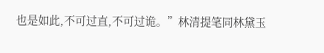也是如此,不可过直,不可过诡。”林清提笔同林黛玉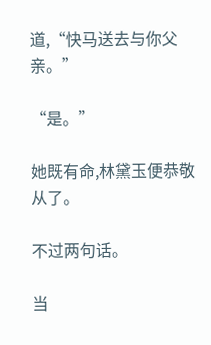道,“快马送去与你父亲。”

“是。”

她既有命,林黛玉便恭敬从了。

不过两句话。

当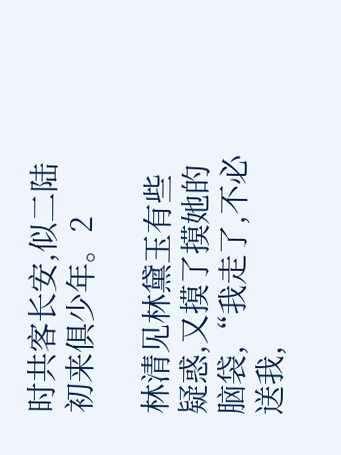时共客长安,似二陆初来俱少年。2

林清见林黛玉有些疑惑,又摸了摸她的脑袋,“我走了,不必送我,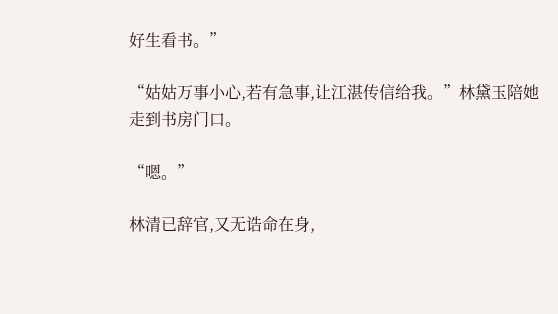好生看书。”

“姑姑万事小心,若有急事,让江湛传信给我。”林黛玉陪她走到书房门口。

“嗯。”

林清已辞官,又无诰命在身,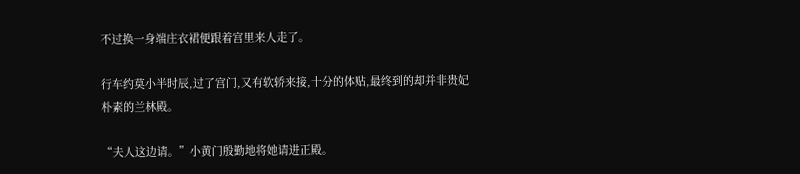不过换一身端庄衣裙便跟着宫里来人走了。

行车约莫小半时辰,过了宫门,又有软轿来接,十分的体贴,最终到的却并非贵妃朴素的兰林殿。

“夫人这边请。”小黄门殷勤地将她请进正殿。